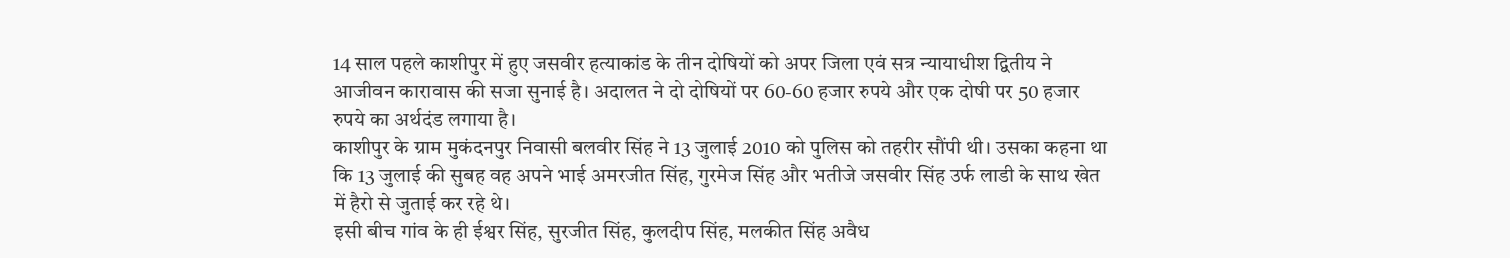14 साल पहले काशीपुर में हुए जसवीर हत्याकांड के तीन दोषियों को अपर जिला एवं सत्र न्यायाधीश द्वितीय ने आजीवन कारावास की सजा सुनाई है। अदालत ने दो दोषियों पर 60-60 हजार रुपये और एक दोषी पर 50 हजार रुपये का अर्थदंड लगाया है।
काशीपुर के ग्राम मुकंदनपुर निवासी बलवीर सिंह ने 13 जुलाई 2010 को पुलिस को तहरीर सौंपी थी। उसका कहना था कि 13 जुलाई की सुबह वह अपने भाई अमरजीत सिंह, गुरमेज सिंह और भतीजे जसवीर सिंह उर्फ लाडी के साथ खेत में हैरो से जुताई कर रहे थे।
इसी बीच गांव के ही ईश्वर सिंह, सुरजीत सिंह, कुलदीप सिंह, मलकीत सिंह अवैध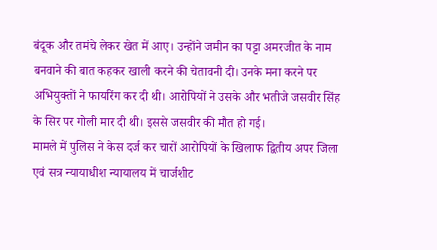बंदूक और तमंचे लेकर खेत में आए। उन्होंने जमीन का पट्टा अमरजीत के नाम बनवाने की बात कहकर खाली करने की चेतावनी दी। उनके मना करने पर अभियुक्तों ने फायरिंग कर दी थी। आरोपियों ने उसके और भतीजे जसवीर सिंह के सिर पर गोली मार दी थी। इससे जसवीर की मौत हो गई।
मामले में पुलिस ने केस दर्ज कर चारों आरोपियों के खिलाफ द्वितीय अपर जिला एवं सत्र न्यायाधीश न्यायालय में चार्जशीट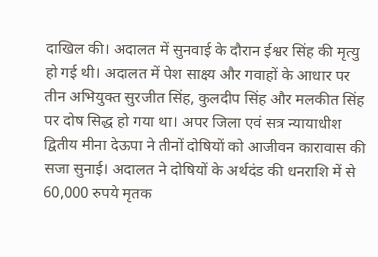दाखिल की। अदालत में सुनवाई के दौरान ईश्वर सिंह की मृत्यु हो गई थी। अदालत में पेश साक्ष्य और गवाहों के आधार पर तीन अभियुक्त सुरजीत सिंह, कुलदीप सिंह और मलकीत सिंह पर दोष सिद्ध हो गया था। अपर जिला एवं सत्र न्यायाधीश द्वितीय मीना देऊपा ने तीनों दोषियों को आजीवन कारावास की सजा सुनाई। अदालत ने दोषियों के अर्थदंड की धनराशि में से 60,000 रुपये मृतक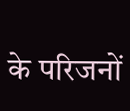के परिजनों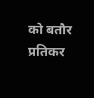को बतौर प्रतिकर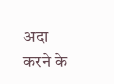अदा करने के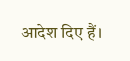आदेश दिए हैं।